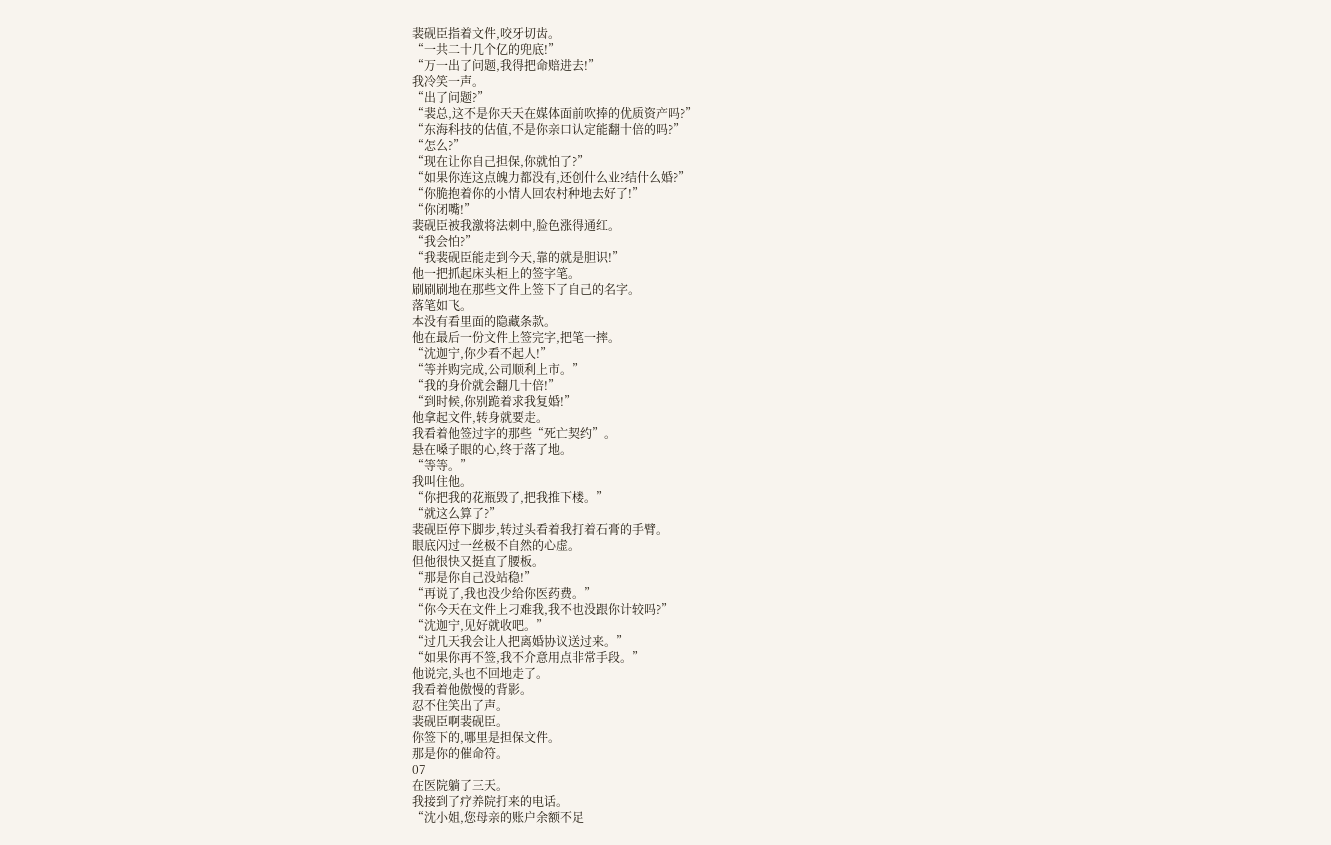裴砚臣指着文件,咬牙切齿。
“一共二十几个亿的兜底!”
“万一出了问题,我得把命赔进去!”
我冷笑一声。
“出了问题?”
“裴总,这不是你天天在媒体面前吹捧的优质资产吗?”
“东海科技的估值,不是你亲口认定能翻十倍的吗?”
“怎么?”
“现在让你自己担保,你就怕了?”
“如果你连这点魄力都没有,还创什么业?结什么婚?”
“你脆抱着你的小情人回农村种地去好了!”
“你闭嘴!”
裴砚臣被我激将法刺中,脸色涨得通红。
“我会怕?”
“我裴砚臣能走到今天,靠的就是胆识!”
他一把抓起床头柜上的签字笔。
刷刷刷地在那些文件上签下了自己的名字。
落笔如飞。
本没有看里面的隐藏条款。
他在最后一份文件上签完字,把笔一摔。
“沈迦宁,你少看不起人!”
“等并购完成,公司顺利上市。”
“我的身价就会翻几十倍!”
“到时候,你别跪着求我复婚!”
他拿起文件,转身就要走。
我看着他签过字的那些“死亡契约”。
悬在嗓子眼的心,终于落了地。
“等等。”
我叫住他。
“你把我的花瓶毁了,把我推下楼。”
“就这么算了?”
裴砚臣停下脚步,转过头看着我打着石膏的手臂。
眼底闪过一丝极不自然的心虚。
但他很快又挺直了腰板。
“那是你自己没站稳!”
“再说了,我也没少给你医药费。”
“你今天在文件上刁难我,我不也没跟你计较吗?”
“沈迦宁,见好就收吧。”
“过几天我会让人把离婚协议送过来。”
“如果你再不签,我不介意用点非常手段。”
他说完,头也不回地走了。
我看着他傲慢的背影。
忍不住笑出了声。
裴砚臣啊裴砚臣。
你签下的,哪里是担保文件。
那是你的催命符。
07
在医院躺了三天。
我接到了疗养院打来的电话。
“沈小姐,您母亲的账户余额不足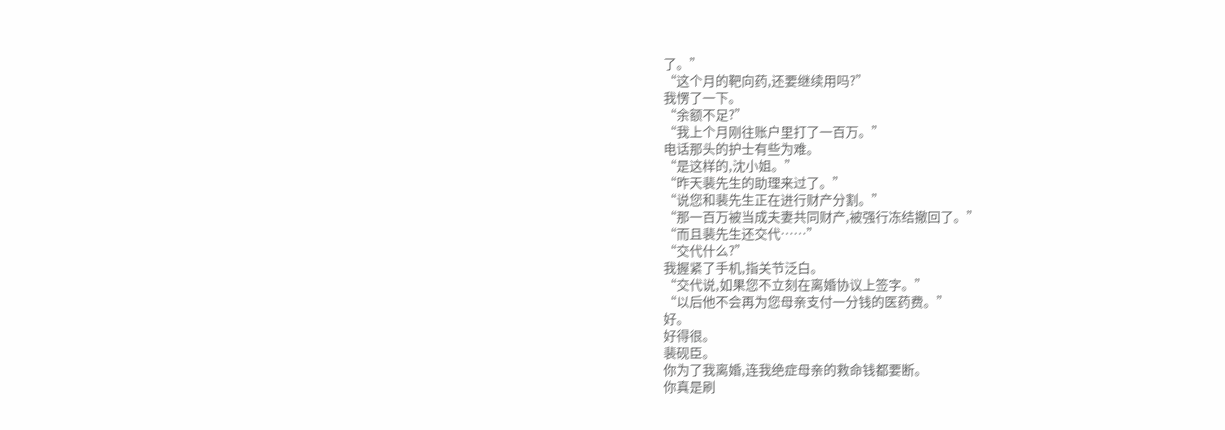了。”
“这个月的靶向药,还要继续用吗?”
我愣了一下。
“余额不足?”
“我上个月刚往账户里打了一百万。”
电话那头的护士有些为难。
“是这样的,沈小姐。”
“昨天裴先生的助理来过了。”
“说您和裴先生正在进行财产分割。”
“那一百万被当成夫妻共同财产,被强行冻结撤回了。”
“而且裴先生还交代……”
“交代什么?”
我握紧了手机,指关节泛白。
“交代说,如果您不立刻在离婚协议上签字。”
“以后他不会再为您母亲支付一分钱的医药费。”
好。
好得很。
裴砚臣。
你为了我离婚,连我绝症母亲的救命钱都要断。
你真是刷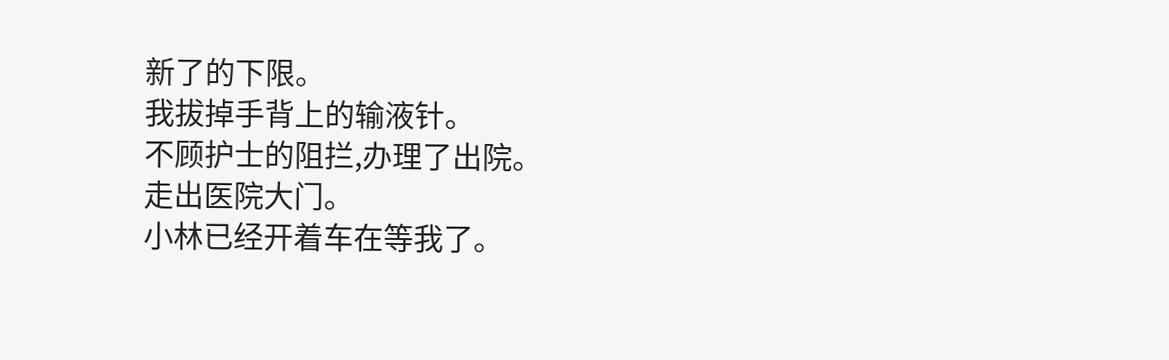新了的下限。
我拔掉手背上的输液针。
不顾护士的阻拦,办理了出院。
走出医院大门。
小林已经开着车在等我了。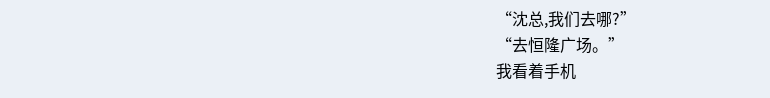“沈总,我们去哪?”
“去恒隆广场。”
我看着手机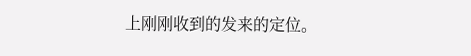上刚刚收到的发来的定位。